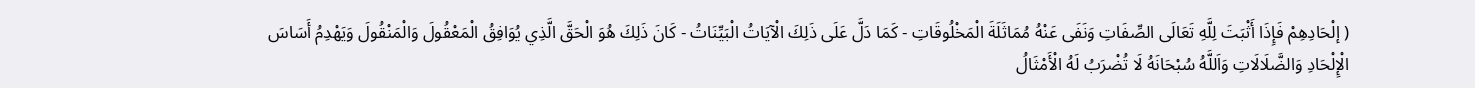( إلْحَادِهِمْ فَإِذَا أَثْبَتَ لِلَّهِ تَعَالَى الصِّفَاتِ وَنَفَى عَنْهُ مُمَاثَلَةَ الْمَخْلُوقَاتِ - كَمَا دَلَّ عَلَى ذَلِكَ الْآيَاتُ الْبَيِّنَاتُ - كَانَ ذَلِكَ هُوَ الْحَقَّ الَّذِي يُوَافِقُ الْمَعْقُولَ وَالْمَنْقُولَ وَيَهْدِمُ أَسَاسَ الْإِلْحَادِ وَالضَّلَالَاتِ وَاَللَّهُ سُبْحَانَهُ لَا تُضْرَبُ لَهُ الْأَمْثَالُ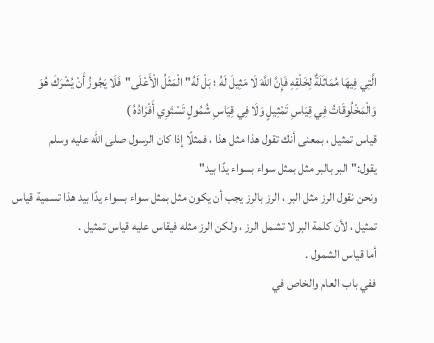الَّتِي فِيهَا مُمَاثَلَةٌ لِخَلْقِهِ فَإِنَّ اللَّهَ لَا مَثِيلَ لَهُ ؛ بَلْ لَهُ"الْمَثَلُ الْأَعْلَى"فَلَا يَجُوزُ أَنْ يُشْرَكَ هُوَ وَالْمَخْلُوقَاتُ فِي قِيَاسِ تَمْثِيلٍ وَلَا فِي قِيَاسِ شُمُولٍ تَسْتَوِي أَفْرَادُهُ )
قياس تمثيل ، بمعنى أنك تقول هذا مثل هذا ، فمثلًا إذا كان الرسول صلى الله عليه وسلم يقول:"البر بالبر مثل بمثل سواء بسواء يدًا بيد"
ونحن نقول الرز مثل البر ، الرز بالرز يجب أن يكون مثل بمثل سواء بسواء يدًا بيد هذا تسمية قياس تمثيل ، لأن كلمة البر لا تشمل الرز ، ولكن الرز مثله فيقاس عليه قياس تمثيل .
أما قياس الشمول .
ففي باب العام والخاص في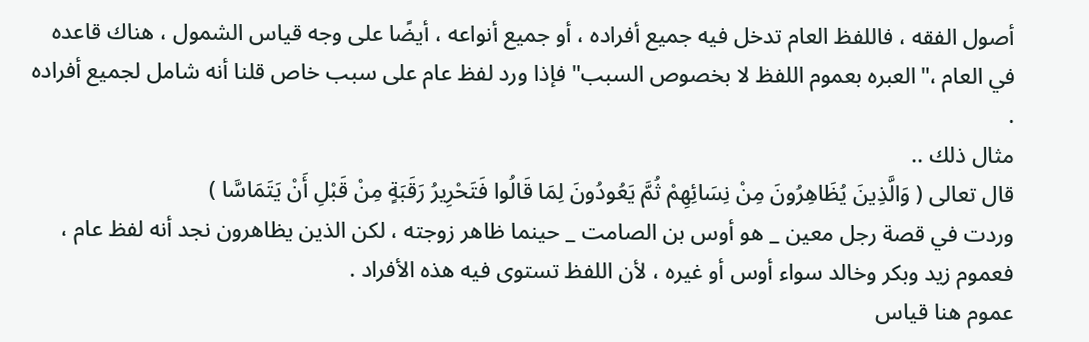أصول الفقه ، فاللفظ العام تدخل فيه جميع أفراده ، أو جميع أنواعه ، أيضًا على وجه قياس الشمول ، هناك قاعده في العام ،"العبره بعموم اللفظ لا بخصوص السبب"فإذا ورد لفظ عام على سبب خاص قلنا أنه شامل لجميع أفراده .
مثال ذلك ..
قال تعالى ( وَالَّذِينَ يُظَاهِرُونَ مِنْ نِسَائِهِمْ ثُمَّ يَعُودُونَ لِمَا قَالُوا فَتَحْرِيرُ رَقَبَةٍ مِنْ قَبْلِ أَنْ يَتَمَاسَّا )
وردت في قصة رجل معين _ هو أوس بن الصامت _ حينما ظاهر زوجته ، لكن الذين يظاهرون نجد أنه لفظ عام ، فعموم زيد وبكر وخالد سواء أوس أو غيره ، لأن اللفظ تستوى فيه هذه الأفراد .
عموم هنا قياس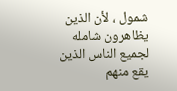شمول ، لأن الذين يظاهرون شامله لجميع الناس الذين يقع منهم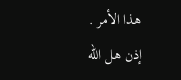هذا الأمر .
إذن هل الله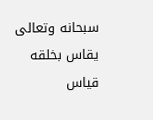سبحانه وتعالى يقاس بخلقه قياس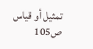تمثيل أو قياس
ص105